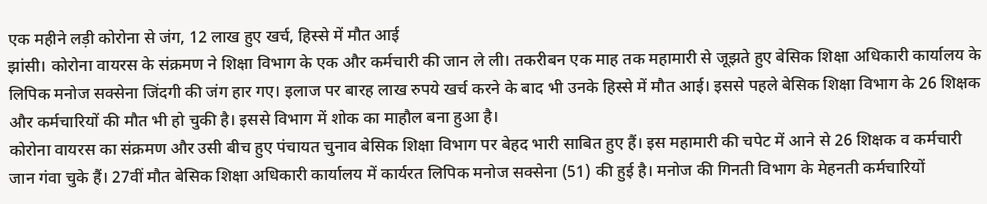एक महीने लड़ी कोरोना से जंग, 12 लाख हुए खर्च, हिस्से में मौत आई
झांसी। कोरोना वायरस के संक्रमण ने शिक्षा विभाग के एक और कर्मचारी की जान ले ली। तकरीबन एक माह तक महामारी से जूझते हुए बेसिक शिक्षा अधिकारी कार्यालय के लिपिक मनोज सक्सेना जिंदगी की जंग हार गए। इलाज पर बारह लाख रुपये खर्च करने के बाद भी उनके हिस्से में मौत आई। इससे पहले बेसिक शिक्षा विभाग के 26 शिक्षक और कर्मचारियों की मौत भी हो चुकी है। इससे विभाग में शोक का माहौल बना हुआ है।
कोरोना वायरस का संक्रमण और उसी बीच हुए पंचायत चुनाव बेसिक शिक्षा विभाग पर बेहद भारी साबित हुए हैं। इस महामारी की चपेट में आने से 26 शिक्षक व कर्मचारी जान गंवा चुके हैं। 27वीं मौत बेसिक शिक्षा अधिकारी कार्यालय में कार्यरत लिपिक मनोज सक्सेना (51) की हुई है। मनोज की गिनती विभाग के मेहनती कर्मचारियों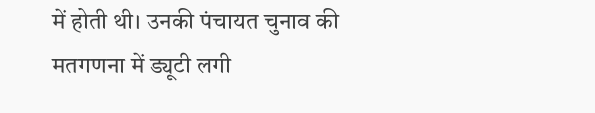में होती थी। उनकी पंचायत चुनाव की मतगणना में ड्यूटी लगी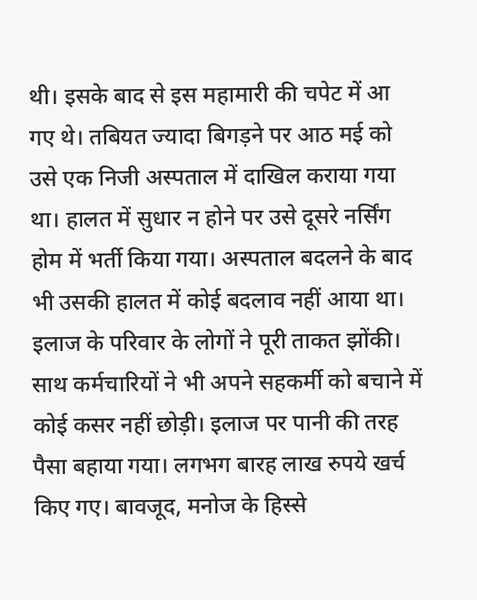थी। इसके बाद से इस महामारी की चपेट में आ गए थे। तबियत ज्यादा बिगड़ने पर आठ मई को उसे एक निजी अस्पताल में दाखिल कराया गया था। हालत में सुधार न होने पर उसे दूसरे नर्सिंग होम में भर्ती किया गया। अस्पताल बदलने के बाद भी उसकी हालत में कोई बदलाव नहीं आया था। इलाज के परिवार के लोगों ने पूरी ताकत झोंकी। साथ कर्मचारियों ने भी अपने सहकर्मी को बचाने में कोई कसर नहीं छोड़ी। इलाज पर पानी की तरह पैसा बहाया गया। लगभग बारह लाख रुपये खर्च किए गए। बावजूद, मनोज के हिस्से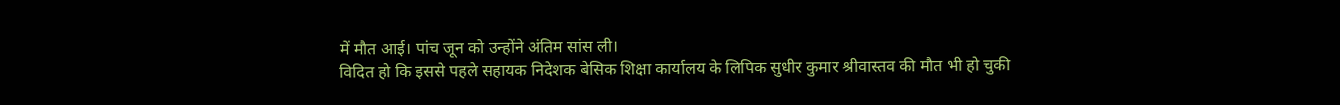में मौत आई। पांच जून को उन्होंने अंतिम सांस ली।
विदित हो कि इससे पहले सहायक निदेशक बेसिक शिक्षा कार्यालय के लिपिक सुधीर कुमार श्रीवास्तव की मौत भी हो चुकी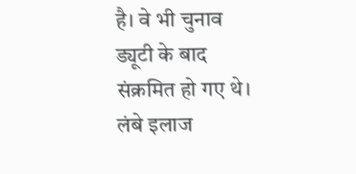है। वे भी चुनाव ड्यूटी के बाद संक्रमित हो गए थे। लंबे इलाज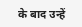के बाद उन्हें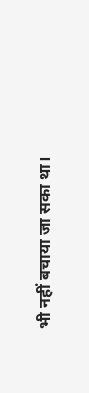भी नहीं बचाया जा सका था।